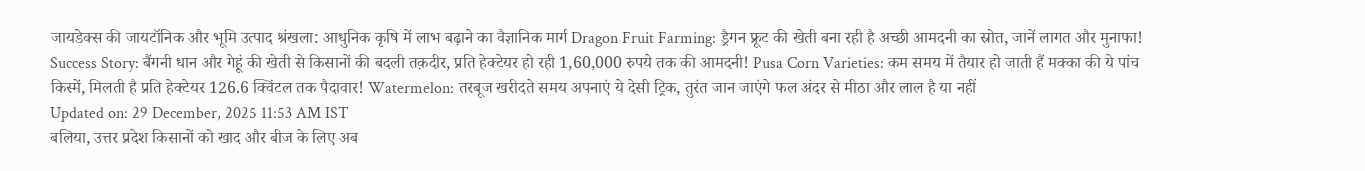जायडेक्स की जायटॉनिक और भूमि उत्पाद श्रंखला: आधुनिक कृषि में लाभ बढ़ाने का वैज्ञानिक मार्ग Dragon Fruit Farming: ड्रैगन फ्रूट की खेती बना रही है अच्छी आमदनी का स्रोत, जानें लागत और मुनाफा! Success Story: बैंगनी धान और गेहूं की खेती से किसानों की बदली तक़दीर, प्रति हेक्टेयर हो रही 1,60,000 रुपये तक की आमदनी! Pusa Corn Varieties: कम समय में तैयार हो जाती हैं मक्का की ये पांच किस्में, मिलती है प्रति हेक्टेयर 126.6 क्विंटल तक पैदावार! Watermelon: तरबूज खरीदते समय अपनाएं ये देसी ट्रिक, तुरंत जान जाएंगे फल अंदर से मीठा और लाल है या नहीं
Updated on: 29 December, 2025 11:53 AM IST
बलिया, उत्तर प्रदेश किसानों को खाद और बीज के लिए अब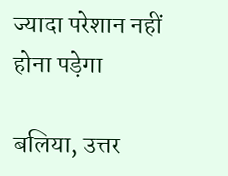ज्यादा परेशान नहीं होना पड़ेगा

बलिया, उत्तर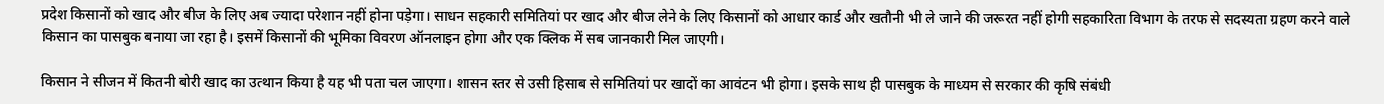प्रदेश किसानों को खाद और बीज के लिए अब ज्यादा परेशान नहीं होना पड़ेगा। साधन सहकारी समितियां पर खाद और बीज लेने के लिए किसानों को आधार कार्ड और खतौनी भी ले जाने की जरूरत नहीं होगी सहकारिता विभाग के तरफ से सदस्यता ग्रहण करने वाले किसान का पासबुक बनाया जा रहा है। इसमें किसानों की भूमिका विवरण ऑनलाइन होगा और एक क्लिक में सब जानकारी मिल जाएगी।

किसान ने सीजन में कितनी बोरी खाद का उत्थान किया है यह भी पता चल जाएगा। शासन स्तर से उसी हिसाब से समितियां पर खादों का आवंटन भी होगा। इसके साथ ही पासबुक के माध्यम से सरकार की कृषि संबंधी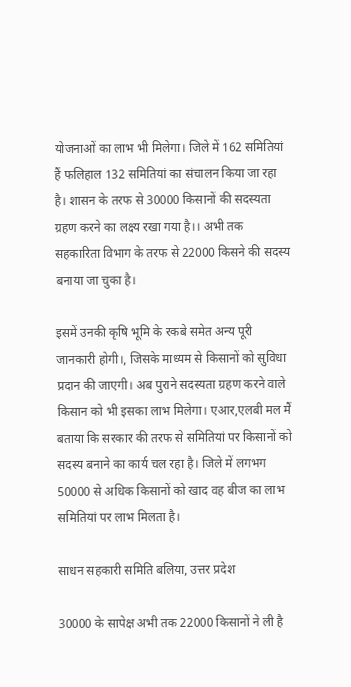योजनाओं का लाभ भी मिलेगा। जिले में 162 समितियां हैं फलिहाल 132 समितियां का संचालन किया जा रहा है। शासन के तरफ से 30000 किसानों की सदस्यता ग्रहण करने का लक्ष्य रखा गया है।। अभी तक सहकारिता विभाग के तरफ से 22000 किसने की सदस्य बनाया जा चुका है।

इसमें उनकी कृषि भूमि के रकबे समेत अन्य पूरी जानकारी होगी।, जिसके माध्यम से किसानों को सुविधा प्रदान की जाएगी। अब पुराने सदस्यता ग्रहण करने वाले किसान को भी इसका लाभ मिलेगा। एआर,एलबी मल मैं बताया कि सरकार की तरफ से समितियां पर किसानों को सदस्य बनाने का कार्य चल रहा है। जिले में लगभग 50000 से अधिक किसानों को खाद वह बीज का लाभ समितियां पर लाभ मिलता है।

साधन सहकारी समिति बलिया, उत्तर प्रदेश

30000 के सापेक्ष अभी तक 22000 किसानों ने ली है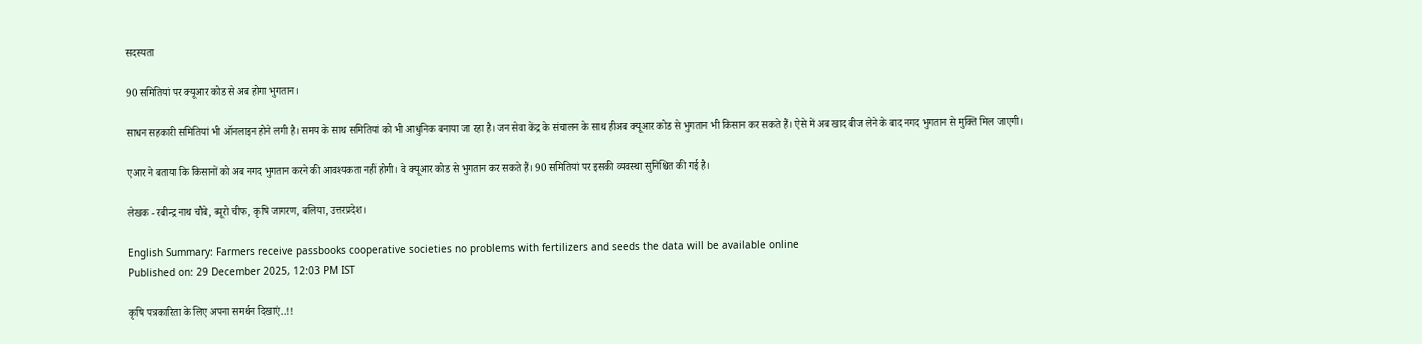सदस्यता

90 समितियां पर क्यूआर कोड से अब होगा भुगतान।

साधन सहकारी समितियां भी ऑनलाइन होने लगी है। समय के साथ समितियां को भी आधुनिक बनाया जा रहा है। जन सेवा केंद्र के संचालन के साथ हीअब क्यूआर कोड से भुगतान भी किसान कर सकते हैं। ऐसे में अब खाद बीज लेने के बाद नगद भुगतान से मुक्ति मिल जाएगी।

एआर ने बताया कि किसानों को अब नगद भुगतान करने की आवश्यकता नहीं होगी। वे क्यूआर कोड से भुगतान कर सकते हैं। 90 समितियां पर इसकी व्यवस्था सुनिश्चित की गई है।

लेखक - रबीन्द्र नाथ चौबे, ब्यूरो चीफ, कृषि जागरण, बलिया, उत्तरप्रदेश।

English Summary: Farmers receive passbooks cooperative societies no problems with fertilizers and seeds the data will be available online
Published on: 29 December 2025, 12:03 PM IST

कृषि पत्रकारिता के लिए अपना समर्थन दिखाएं..!!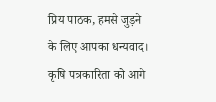प्रिय पाठक, हमसे जुड़ने के लिए आपका धन्यवाद। कृषि पत्रकारिता को आगे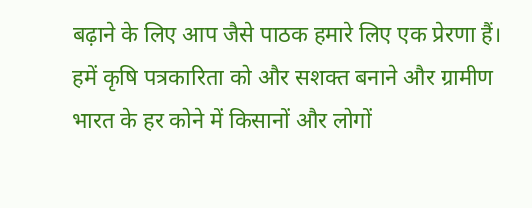बढ़ाने के लिए आप जैसे पाठक हमारे लिए एक प्रेरणा हैं। हमें कृषि पत्रकारिता को और सशक्त बनाने और ग्रामीण भारत के हर कोने में किसानों और लोगों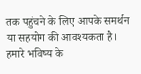तक पहुंचने के लिए आपके समर्थन या सहयोग की आवश्यकता है। हमारे भविष्य के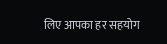लिए आपका हर सहयोग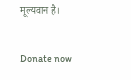मूल्यवान है।

Donate now